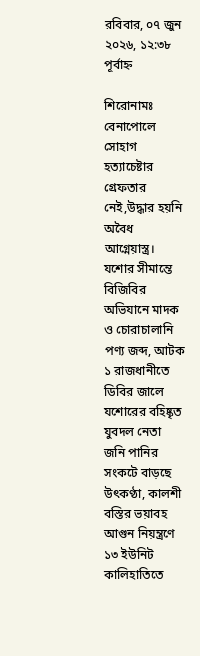রবিবার, ০৭ জুন ২০২৬, ১২:৩৮ পূর্বাহ্ন

শিরোনামঃ
বেনাপোলে সোহাগ হত্যাচেষ্টার গ্রেফতার নেই,উদ্ধার হয়নি অবৈধ আগ্নেয়াস্ত্র। যশোর সীমান্তে বিজিবির অভিযানে মাদক ও চোরাচালানি পণ্য জব্দ, আটক ১ রাজধানীতে ডিবির জালে যশোরের বহিষ্কৃত যুবদল নেতা জনি পানির সংকটে বাড়ছে উৎকণ্ঠা, কালশী বস্তির ভয়াবহ আগুন নিয়ন্ত্রণে ১৩ ইউনিট কালিহাতিতে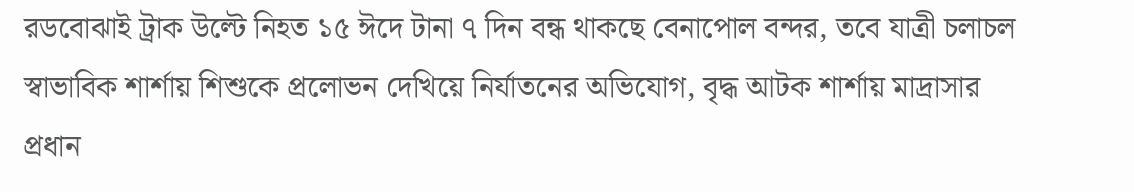রডবোঝাই ট্রাক উল্টে নিহত ১৫ ঈদে টানা ৭ দিন বন্ধ থাকছে বেনাপোল বন্দর, তবে যাত্রী চলাচল স্বাভাবিক শার্শায় শিশুকে প্রলোভন দেখিয়ে নির্যাতনের অভিযোগ, বৃদ্ধ আটক শার্শায় মাদ্রাসার প্রধান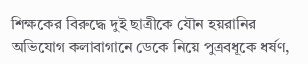শিক্ষকের বিরুদ্ধে দুই ছাত্রীকে যৌন হয়রানির অভিযোগ কলাবাগানে ডেকে নিয়ে পুত্রবধূকে ধর্ষণ,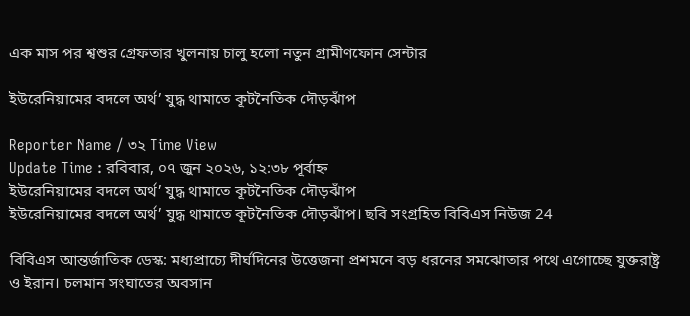এক মাস পর শ্বশুর গ্রেফতার খুলনায় চালু হলো নতুন গ্রামীণফোন সেন্টার

ইউরেনিয়ামের বদলে অর্থ’ যুদ্ধ থামাতে কূটনৈতিক দৌড়ঝাঁপ

Reporter Name / ৩২ Time View
Update Time : রবিবার, ০৭ জুন ২০২৬, ১২:৩৮ পূর্বাহ্ন
ইউরেনিয়ামের বদলে অর্থ’ যুদ্ধ থামাতে কূটনৈতিক দৌড়ঝাঁপ
ইউরেনিয়ামের বদলে অর্থ’ যুদ্ধ থামাতে কূটনৈতিক দৌড়ঝাঁপ। ছবি সংগ্রহিত বিবিএস নিউজ 24

বিবিএস আন্তর্জাতিক ডেস্ক: মধ্যপ্রাচ্যে দীর্ঘদিনের উত্তেজনা প্রশমনে বড় ধরনের সমঝোতার পথে এগোচ্ছে যুক্তরাষ্ট্র ও ইরান। চলমান সংঘাতের অবসান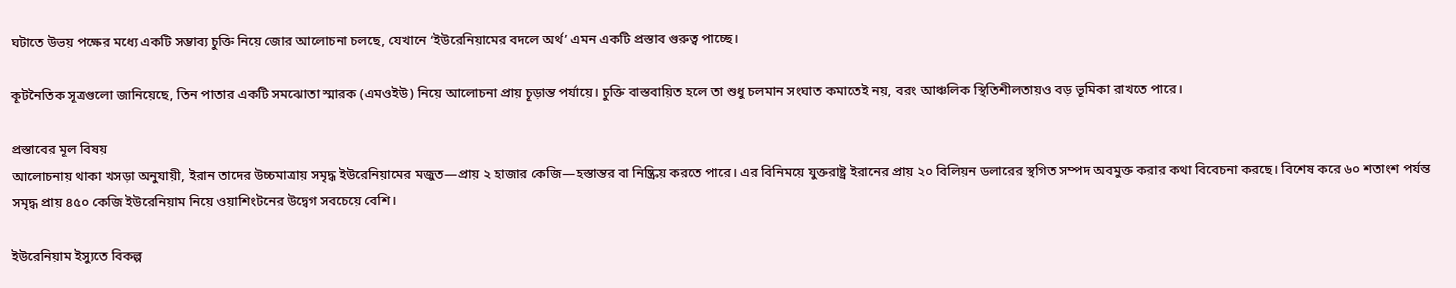ঘটাতে উভয় পক্ষের মধ্যে একটি সম্ভাব্য চুক্তি নিয়ে জোর আলোচনা চলছে, যেখানে ‘ইউরেনিয়ামের বদলে অর্থ’ এমন একটি প্রস্তাব গুরুত্ব পাচ্ছে।

কূটনৈতিক সূত্রগুলো জানিয়েছে, তিন পাতার একটি সমঝোতা স্মারক (এমওইউ) নিয়ে আলোচনা প্রায় চূড়ান্ত পর্যায়ে। চুক্তি বাস্তবায়িত হলে তা শুধু চলমান সংঘাত কমাতেই নয়, বরং আঞ্চলিক স্থিতিশীলতায়ও বড় ভূমিকা রাখতে পারে।

প্রস্তাবের মূল বিষয়
আলোচনায় থাকা খসড়া অনুযায়ী, ইরান তাদের উচ্চমাত্রায় সমৃদ্ধ ইউরেনিয়ামের মজুত—প্রায় ২ হাজার কেজি—হস্তান্তর বা নিষ্ক্রিয় করতে পারে। এর বিনিময়ে যুক্তরাষ্ট্র ইরানের প্রায় ২০ বিলিয়ন ডলারের স্থগিত সম্পদ অবমুক্ত করার কথা বিবেচনা করছে। বিশেষ করে ৬০ শতাংশ পর্যন্ত সমৃদ্ধ প্রায় ৪৫০ কেজি ইউরেনিয়াম নিয়ে ওয়াশিংটনের উদ্বেগ সবচেয়ে বেশি।

ইউরেনিয়াম ইস্যুতে বিকল্প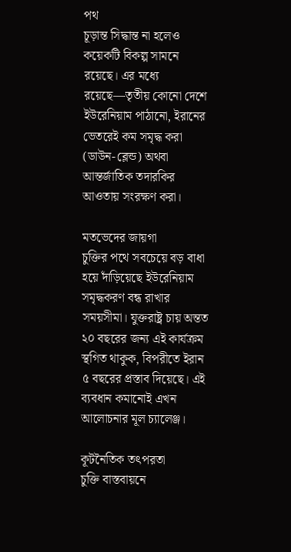পথ
চূড়ান্ত সিদ্ধান্ত না হলেও কয়েকটি বিকল্প সামনে রয়েছে। এর মধ্যে রয়েছে—তৃতীয় কোনো দেশে ইউরেনিয়াম পাঠানো, ইরানের ভেতরেই কম সমৃদ্ধ করা (ডাউন-ব্লেন্ড) অথবা আন্তর্জাতিক তদারকির আওতায় সংরক্ষণ করা।

মতভেদের জায়গা
চুক্তির পথে সবচেয়ে বড় বাধা হয়ে দাঁড়িয়েছে ইউরেনিয়াম সমৃদ্ধকরণ বন্ধ রাখার সময়সীমা। যুক্তরাষ্ট্র চায় অন্তত ২০ বছরের জন্য এই কার্যক্রম স্থগিত থাকুক, বিপরীতে ইরান ৫ বছরের প্রস্তাব দিয়েছে। এই ব্যবধান কমানোই এখন আলোচনার মূল চ্যালেঞ্জ।

কূটনৈতিক তৎপরতা
চুক্তি বাস্তবায়নে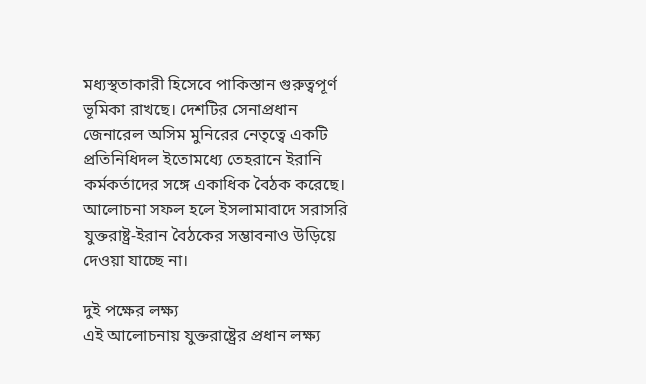মধ্যস্থতাকারী হিসেবে পাকিস্তান গুরুত্বপূর্ণ ভূমিকা রাখছে। দেশটির সেনাপ্রধান জেনারেল অসিম মুনিরের নেতৃত্বে একটি প্রতিনিধিদল ইতোমধ্যে তেহরানে ইরানি কর্মকর্তাদের সঙ্গে একাধিক বৈঠক করেছে। আলোচনা সফল হলে ইসলামাবাদে সরাসরি যুক্তরাষ্ট্র-ইরান বৈঠকের সম্ভাবনাও উড়িয়ে দেওয়া যাচ্ছে না।

দুই পক্ষের লক্ষ্য
এই আলোচনায় যুক্তরাষ্ট্রের প্রধান লক্ষ্য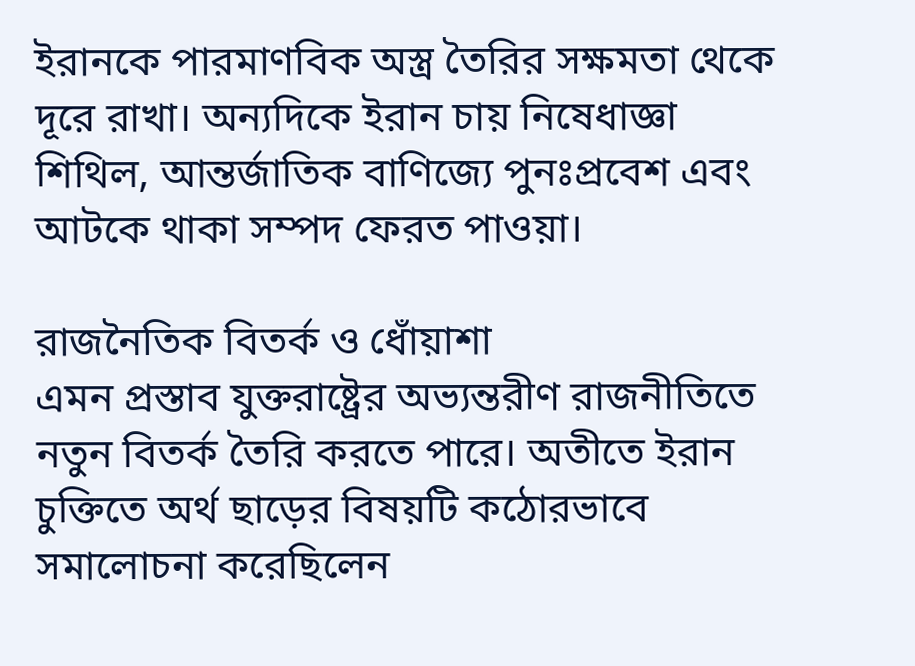ইরানকে পারমাণবিক অস্ত্র তৈরির সক্ষমতা থেকে দূরে রাখা। অন্যদিকে ইরান চায় নিষেধাজ্ঞা শিথিল, আন্তর্জাতিক বাণিজ্যে পুনঃপ্রবেশ এবং আটকে থাকা সম্পদ ফেরত পাওয়া।

রাজনৈতিক বিতর্ক ও ধোঁয়াশা
এমন প্রস্তাব যুক্তরাষ্ট্রের অভ্যন্তরীণ রাজনীতিতে নতুন বিতর্ক তৈরি করতে পারে। অতীতে ইরান চুক্তিতে অর্থ ছাড়ের বিষয়টি কঠোরভাবে সমালোচনা করেছিলেন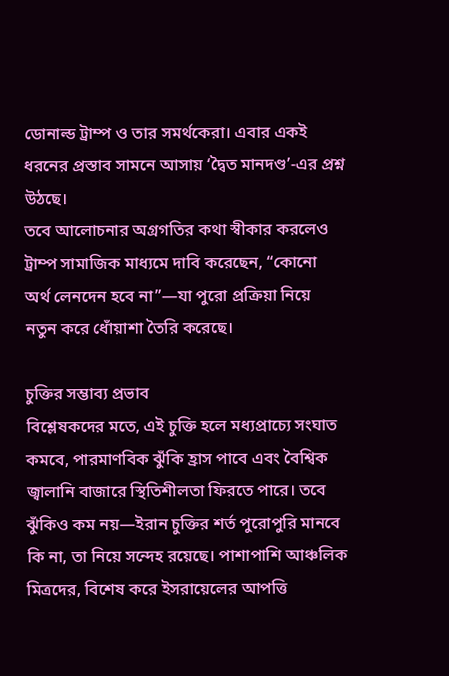ডোনাল্ড ট্রাম্প ও তার সমর্থকেরা। এবার একই ধরনের প্রস্তাব সামনে আসায় ‘দ্বৈত মানদণ্ড’-এর প্রশ্ন উঠছে।
তবে আলোচনার অগ্রগতির কথা স্বীকার করলেও ট্রাম্প সামাজিক মাধ্যমে দাবি করেছেন, “কোনো অর্থ লেনদেন হবে না”—যা পুরো প্রক্রিয়া নিয়ে নতুন করে ধোঁয়াশা তৈরি করেছে।

চুক্তির সম্ভাব্য প্রভাব
বিশ্লেষকদের মতে, এই চুক্তি হলে মধ্যপ্রাচ্যে সংঘাত কমবে, পারমাণবিক ঝুঁকি হ্রাস পাবে এবং বৈশ্বিক জ্বালানি বাজারে স্থিতিশীলতা ফিরতে পারে। তবে ঝুঁকিও কম নয়—ইরান চুক্তির শর্ত পুরোপুরি মানবে কি না, তা নিয়ে সন্দেহ রয়েছে। পাশাপাশি আঞ্চলিক মিত্রদের, বিশেষ করে ইসরায়েলের আপত্তি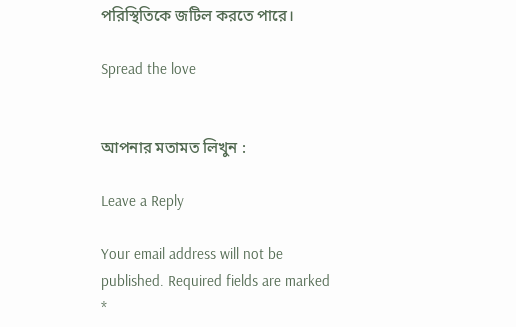পরিস্থিতিকে জটিল করতে পারে।

Spread the love


আপনার মতামত লিখুন :

Leave a Reply

Your email address will not be published. Required fields are marked *